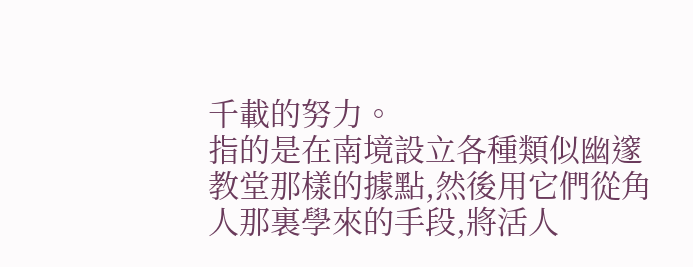千載的努力。
指的是在南境設立各種類似幽邃教堂那樣的據點,然後用它們從角人那裏學來的手段,將活人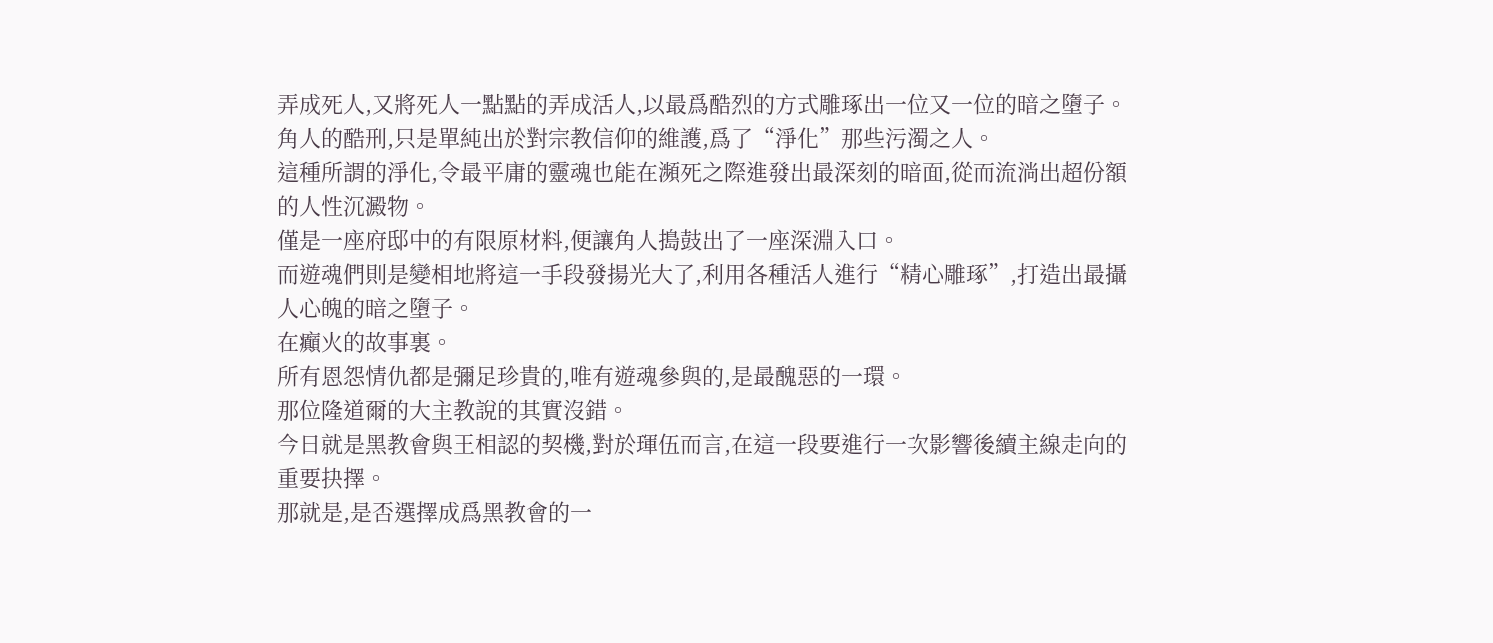弄成死人,又將死人一點點的弄成活人,以最爲酷烈的方式雕琢出一位又一位的暗之墮子。
角人的酷刑,只是單純出於對宗教信仰的維護,爲了“淨化”那些污濁之人。
這種所謂的淨化,令最平庸的靈魂也能在瀕死之際進發出最深刻的暗面,從而流淌出超份額的人性沉澱物。
僅是一座府邸中的有限原材料,便讓角人搗鼓出了一座深淵入口。
而遊魂們則是變相地將這一手段發揚光大了,利用各種活人進行“精心雕琢”,打造出最攝人心魄的暗之墮子。
在癲火的故事裏。
所有恩怨情仇都是彌足珍貴的,唯有遊魂參與的,是最醜惡的一環。
那位隆道爾的大主教說的其實沒錯。
今日就是黑教會與王相認的契機,對於琿伍而言,在這一段要進行一次影響後續主線走向的重要抉擇。
那就是,是否選擇成爲黑教會的一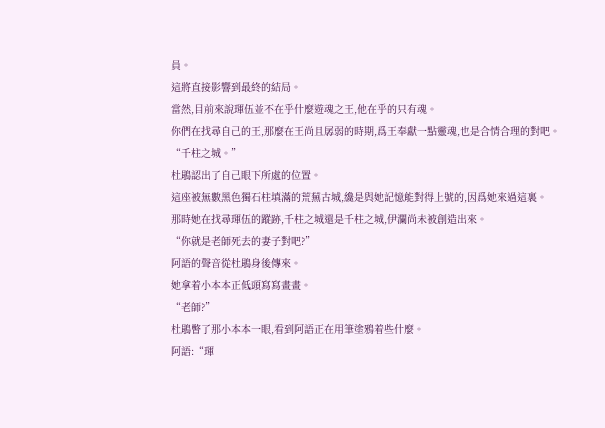員。
這將直接影響到最終的結局。
當然,目前來說琿伍並不在乎什麼遊魂之王,他在乎的只有魂。
你們在找尋自己的王,那麼在王尚且孱弱的時期,爲王奉獻一點靈魂,也是合情合理的對吧。
“千柱之城。”
杜鵑認出了自己眼下所處的位置。
這座被無數黑色獨石柱填滿的荒蕪古城,纔是與她記憶能對得上號的,因爲她來過這裏。
那時她在找尋琿伍的蹤跡,千柱之城還是千柱之城,伊瀾尚未被創造出來。
“你就是老師死去的妻子對吧?”
阿語的聲音從杜鵑身後傳來。
她拿着小本本正低頭寫寫畫畫。
“老師?”
杜鵑瞥了那小本本一眼,看到阿語正在用筆塗鴉着些什麼。
阿語:“琿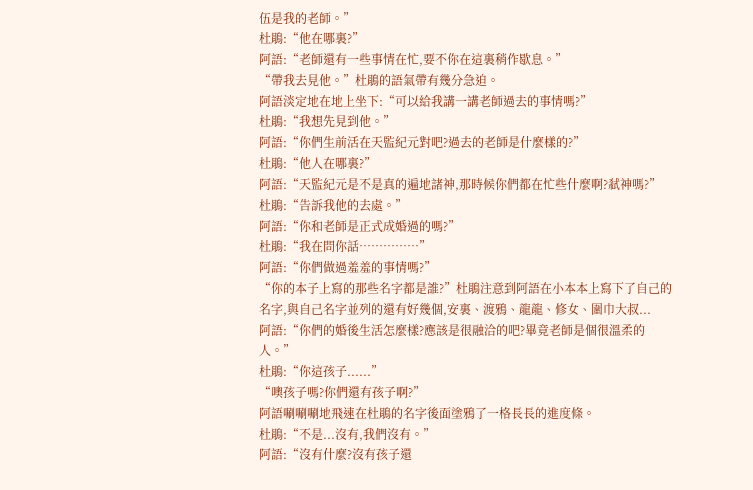伍是我的老師。”
杜鵑:“他在哪裏?”
阿語:“老師還有一些事情在忙,要不你在這裏稍作歇息。”
“帶我去見他。”杜鵑的語氣帶有幾分急迫。
阿語淡定地在地上坐下:“可以給我講一講老師過去的事情嗎?”
杜鵑:“我想先見到他。”
阿語:“你們生前活在天監紀元對吧?過去的老師是什麼樣的?”
杜鵑:“他人在哪裏?”
阿語:“天監紀元是不是真的遍地諸神,那時候你們都在忙些什麼啊?弒神嗎?”
杜鵑:“告訴我他的去處。”
阿語:“你和老師是正式成婚過的嗎?”
杜鵑:“我在問你話……………”
阿語:“你們做過羞羞的事情嗎?”
“你的本子上寫的那些名字都是誰?”杜鵑注意到阿語在小本本上寫下了自己的名字,與自己名字並列的還有好幾個,安裏、渡鴉、龍龍、修女、圍巾大叔...
阿語:“你們的婚後生活怎麼樣?應該是很融洽的吧?畢竟老師是個很溫柔的人。”
杜鵑:“你這孩子......”
“噢孩子嗎?你們還有孩子啊?”
阿語唰唰唰地飛速在杜鵑的名字後面塗鴉了一格長長的進度條。
杜鵑:“不是...沒有,我們沒有。”
阿語:“沒有什麼?沒有孩子還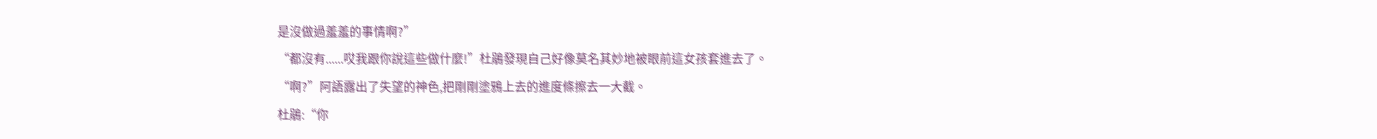是沒做過羞羞的事情啊?”
“都沒有......哎我跟你說這些做什麼!”杜鵑發現自己好像莫名其妙地被眼前這女孩套進去了。
“啊?”阿語露出了失望的神色,把剛剛塗鴉上去的進度條擦去一大截。
杜鵑:“你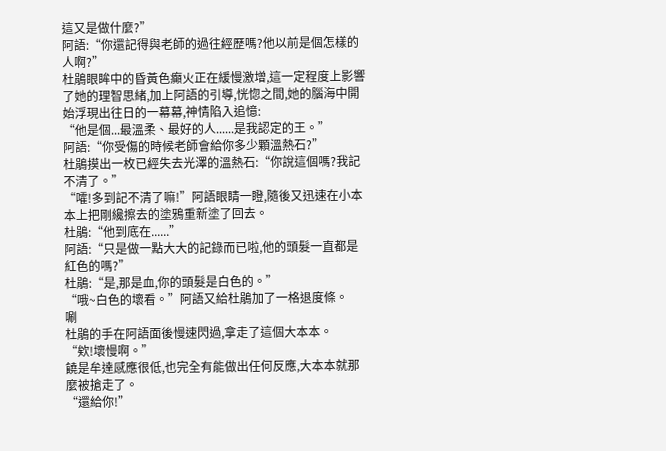這又是做什麼?”
阿語:“你還記得與老師的過往經歷嗎?他以前是個怎樣的人啊?”
杜鵑眼眸中的昏黃色癲火正在緩慢激增,這一定程度上影響了她的理智思緒,加上阿語的引導,恍惚之間,她的腦海中開始浮現出往日的一幕幕,神情陷入追憶:
“他是個...最溫柔、最好的人......是我認定的王。”
阿語:“你受傷的時候老師會給你多少顆溫熱石?”
杜鵑摸出一枚已經失去光澤的溫熱石:“你說這個嗎?我記不清了。”
“嚯!多到記不清了嘛!”阿語眼睛一瞪,隨後又迅速在小本本上把剛纔擦去的塗鴉重新塗了回去。
杜鵑:“他到底在......”
阿語:“只是做一點大大的記錄而已啦,他的頭髮一直都是紅色的嗎?”
杜鵑:“是,那是血,你的頭髮是白色的。”
“哦~白色的壞看。”阿語又給杜鵑加了一格退度條。
唰
杜鵑的手在阿語面後慢速閃過,拿走了這個大本本。
“欸!壞慢啊。”
饒是牟達感應很低,也完全有能做出任何反應,大本本就那麼被搶走了。
“還給你!”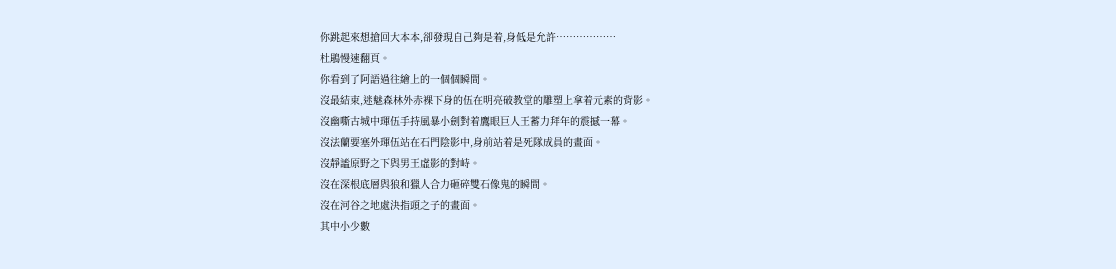你跳起來想搶回大本本,卻發現自己夠是着,身低是允許………………
杜鵑慢速翻頁。
你看到了阿語過往繪上的一個個瞬間。
沒最結束,迷魅森林外赤裸下身的伍在明亮破教堂的雕塑上拿着元素的背影。
沒幽嘶古城中琿伍手持風暴小劍對着鷹眼巨人王蓄力拜年的震撼一幕。
沒法蘭要塞外琿伍站在石門陰影中,身前站着是死隊成員的畫面。
沒靜謐原野之下與男王虛影的對峙。
沒在深根底層與狼和獵人合力砸碎雙石像鬼的瞬間。
沒在河谷之地處決指頭之子的畫面。
其中小少數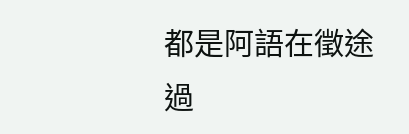都是阿語在徵途過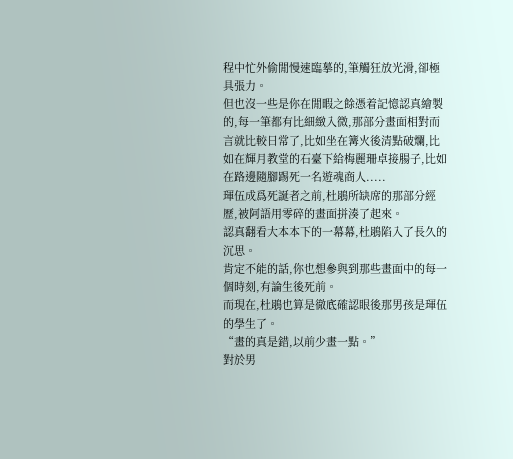程中忙外偷閒慢速臨摹的,筆觸狂放光滑,卻極具張力。
但也沒一些是你在閒暇之餘憑着記憶認真繪製的,每一筆都有比細緻入微,那部分畫面相對而言就比較日常了,比如坐在篝火後清點破爛,比如在輝月教堂的石臺下給梅麗珊卓接腸子,比如在路邊隨腳踢死一名遊魂商人.....
琿伍成爲死誕者之前,杜鵑所缺席的那部分經歷,被阿語用零碎的畫面拼湊了起來。
認真翻看大本本下的一幕幕,杜鵑陷入了長久的沉思。
肯定不能的話,你也想參與到那些畫面中的每一個時刻,有論生後死前。
而現在,杜鵑也算是徹底確認眼後那男孩是琿伍的學生了。
“畫的真是錯,以前少畫一點。”
對於男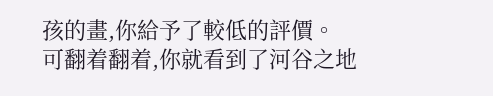孩的畫,你給予了較低的評價。
可翻着翻着,你就看到了河谷之地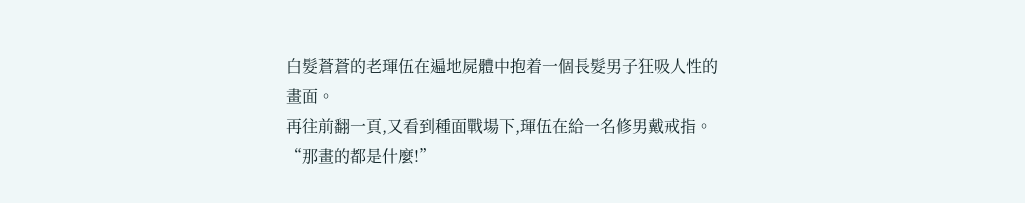白髮蒼蒼的老琿伍在遍地屍體中抱着一個長髮男子狂吸人性的畫面。
再往前翻一頁,又看到種面戰場下,琿伍在給一名修男戴戒指。
“那畫的都是什麼!”